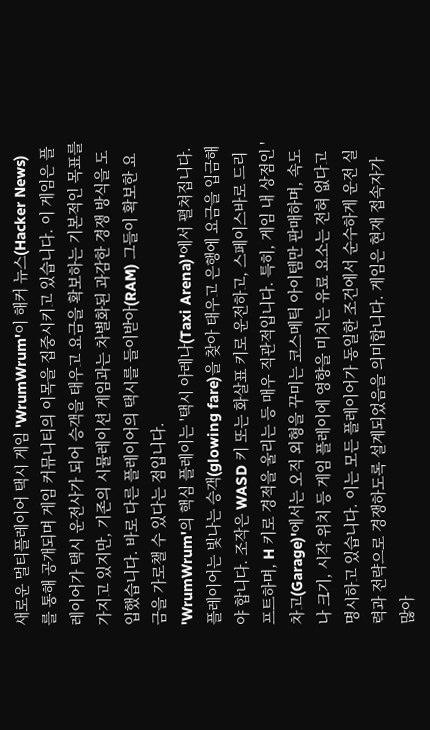새로운 멀티플레이어 택시 게임 'WrumWrum'이 해커 뉴스(Hacker News)를 통해 공개되며 게임 커뮤니티의 이목을 집중시키고 있습니다. 이 게임은 플레이어가 택시 운전사가 되어 승객을 태우고 요금을 확보하는 기본적인 목표를 가지고 있지만, 기존의 시뮬레이션 게임과는 차별화된 과감한 경쟁 방식을 도입했습니다. 바로 다른 플레이어의 택시를 들이받아(RAM) 그들이 확보한 요금을 가로챌 수 있다는 점입니다.
'WrumWrum'의 핵심 플레이는 '택시 아레나(Taxi Arena)'에서 펼쳐집니다. 플레이어는 빛나는 승객(glowing fare)을 찾아 태우고 은행에 요금을 입금해야 합니다. 조작은 WASD 키 또는 화살표 키로 운전하고, 스페이스바로 드리프트하며, H 키로 경적을 울리는 등 매우 직관적입니다. 특히, 게임 내 상점인 '차고(Garage)'에서는 오직 외형을 꾸미는 코스메틱 아이템만 판매하며, 속도나 크기, 시작 위치 등 게임 플레이에 영향을 미치는 유료 요소는 전혀 없다고 명시하고 있습니다. 이는 모든 플레이어가 동일한 조건에서 순수하게 운전 실력과 전략으로 경쟁하도록 설계되었음을 의미합니다. 게임은 현재 접속자가 많아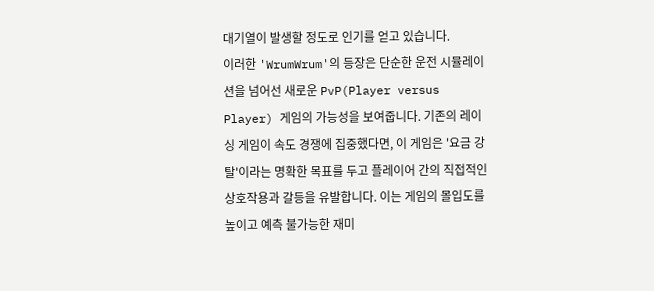대기열이 발생할 정도로 인기를 얻고 있습니다.
이러한 'WrumWrum'의 등장은 단순한 운전 시뮬레이션을 넘어선 새로운 PvP(Player versus Player) 게임의 가능성을 보여줍니다. 기존의 레이싱 게임이 속도 경쟁에 집중했다면, 이 게임은 '요금 강탈'이라는 명확한 목표를 두고 플레이어 간의 직접적인 상호작용과 갈등을 유발합니다. 이는 게임의 몰입도를 높이고 예측 불가능한 재미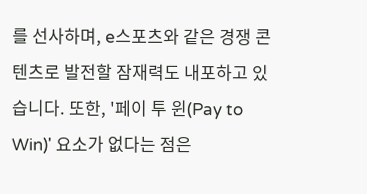를 선사하며, e스포츠와 같은 경쟁 콘텐츠로 발전할 잠재력도 내포하고 있습니다. 또한, '페이 투 윈(Pay to Win)' 요소가 없다는 점은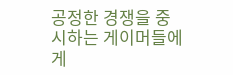공정한 경쟁을 중시하는 게이머들에게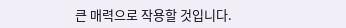큰 매력으로 작용할 것입니다.